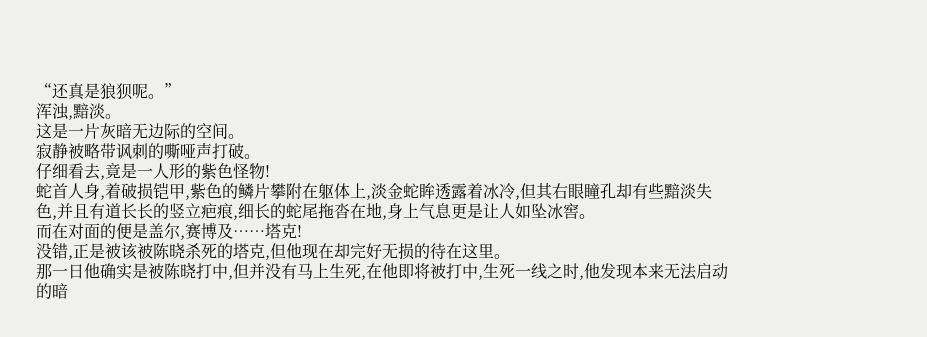“还真是狼狈呢。”
浑浊,黯淡。
这是一片灰暗无边际的空间。
寂静被略带讽刺的嘶哑声打破。
仔细看去,竟是一人形的紫色怪物!
蛇首人身,着破损铠甲,紫色的鳞片攀附在躯体上,淡金蛇眸透露着冰冷,但其右眼瞳孔却有些黯淡失色,并且有道长长的竖立疤痕,细长的蛇尾拖沓在地,身上气息更是让人如坠冰窖。
而在对面的便是盖尔,赛博及……塔克!
没错,正是被该被陈晓杀死的塔克,但他现在却完好无损的待在这里。
那一日他确实是被陈晓打中,但并没有马上生死,在他即将被打中,生死一线之时,他发现本来无法启动的暗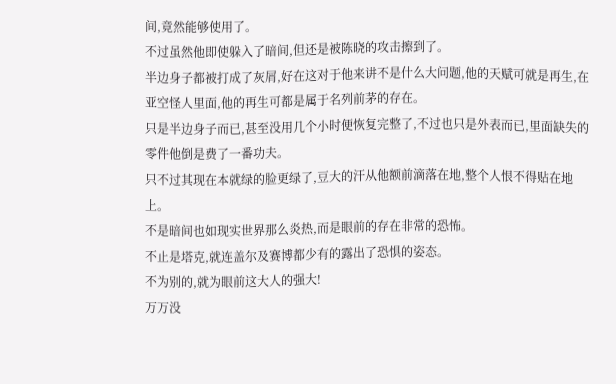间,竟然能够使用了。
不过虽然他即使躲入了暗间,但还是被陈晓的攻击擦到了。
半边身子都被打成了灰屑,好在这对于他来讲不是什么大问题,他的天赋可就是再生,在亚空怪人里面,他的再生可都是属于名列前茅的存在。
只是半边身子而已,甚至没用几个小时便恢复完整了,不过也只是外表而已,里面缺失的零件他倒是费了一番功夫。
只不过其现在本就绿的脸更绿了,豆大的汗从他额前滴落在地,整个人恨不得贴在地上。
不是暗间也如现实世界那么炎热,而是眼前的存在非常的恐怖。
不止是塔克,就连盖尔及赛博都少有的露出了恐惧的姿态。
不为别的,就为眼前这大人的强大!
万万没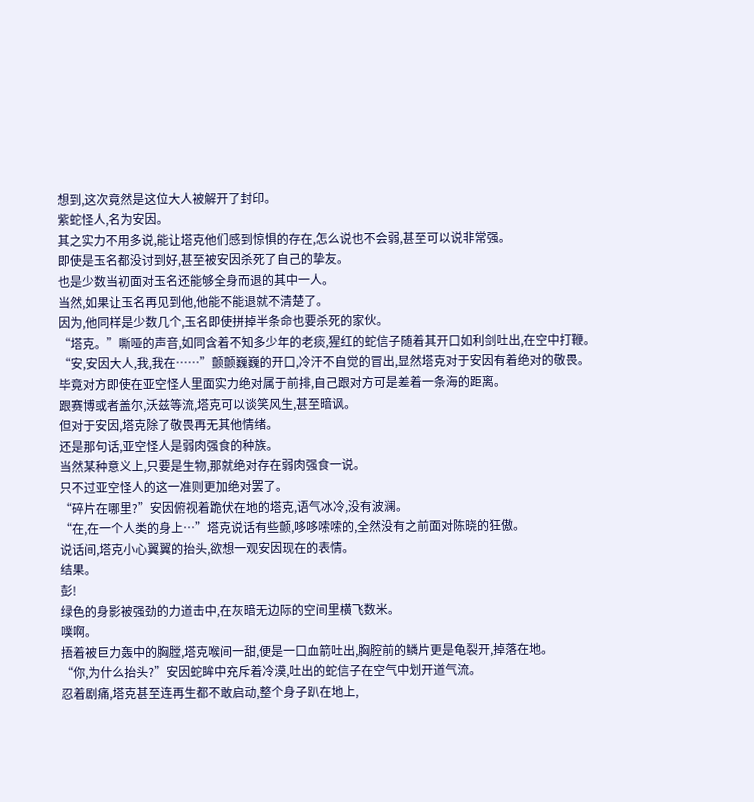想到,这次竟然是这位大人被解开了封印。
紫蛇怪人,名为安因。
其之实力不用多说,能让塔克他们感到惊惧的存在,怎么说也不会弱,甚至可以说非常强。
即使是玉名都没讨到好,甚至被安因杀死了自己的挚友。
也是少数当初面对玉名还能够全身而退的其中一人。
当然,如果让玉名再见到他,他能不能退就不清楚了。
因为,他同样是少数几个,玉名即使拼掉半条命也要杀死的家伙。
“塔克。”嘶哑的声音,如同含着不知多少年的老痰,猩红的蛇信子随着其开口如利剑吐出,在空中打鞭。
“安,安因大人,我,我在……”颤颤巍巍的开口,冷汗不自觉的冒出,显然塔克对于安因有着绝对的敬畏。
毕竟对方即使在亚空怪人里面实力绝对属于前排,自己跟对方可是差着一条海的距离。
跟赛博或者盖尔,沃兹等流,塔克可以谈笑风生,甚至暗讽。
但对于安因,塔克除了敬畏再无其他情绪。
还是那句话,亚空怪人是弱肉强食的种族。
当然某种意义上,只要是生物,那就绝对存在弱肉强食一说。
只不过亚空怪人的这一准则更加绝对罢了。
“碎片在哪里?”安因俯视着跪伏在地的塔克,语气冰冷,没有波澜。
“在,在一个人类的身上…”塔克说话有些颤,哆哆嗦嗦的,全然没有之前面对陈晓的狂傲。
说话间,塔克小心翼翼的抬头,欲想一观安因现在的表情。
结果。
彭!
绿色的身影被强劲的力道击中,在灰暗无边际的空间里横飞数米。
噗啊。
捂着被巨力轰中的胸膛,塔克喉间一甜,便是一口血箭吐出,胸腔前的鳞片更是龟裂开,掉落在地。
“你,为什么抬头?”安因蛇眸中充斥着冷漠,吐出的蛇信子在空气中划开道气流。
忍着剧痛,塔克甚至连再生都不敢启动,整个身子趴在地上,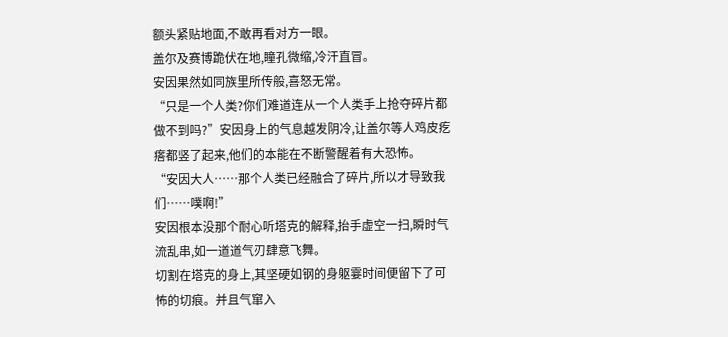额头紧贴地面,不敢再看对方一眼。
盖尔及赛博跪伏在地,瞳孔微缩,冷汗直冒。
安因果然如同族里所传般,喜怒无常。
“只是一个人类?你们难道连从一个人类手上抢夺碎片都做不到吗?”安因身上的气息越发阴冷,让盖尔等人鸡皮疙瘩都竖了起来,他们的本能在不断警醒着有大恐怖。
“安因大人……那个人类已经融合了碎片,所以才导致我们……噗啊!”
安因根本没那个耐心听塔克的解释,抬手虚空一扫,瞬时气流乱串,如一道道气刃肆意飞舞。
切割在塔克的身上,其坚硬如钢的身躯霎时间便留下了可怖的切痕。并且气窜入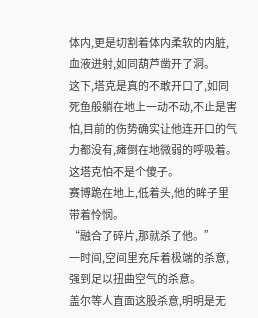体内,更是切割着体内柔软的内脏,血液迸射,如同葫芦凿开了洞。
这下,塔克是真的不敢开口了,如同死鱼般躺在地上一动不动,不止是害怕,目前的伤势确实让他连开口的气力都没有,瘫倒在地微弱的呼吸着。
这塔克怕不是个傻子。
赛博跪在地上,低着头,他的眸子里带着怜悯。
“融合了碎片,那就杀了他。”
一时间,空间里充斥着极端的杀意,强到足以扭曲空气的杀意。
盖尔等人直面这股杀意,明明是无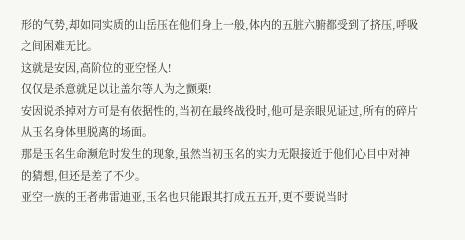形的气势,却如同实质的山岳压在他们身上一般,体内的五脏六腑都受到了挤压,呼吸之间困难无比。
这就是安因,高阶位的亚空怪人!
仅仅是杀意就足以让盖尔等人为之颤栗!
安因说杀掉对方可是有依据性的,当初在最终战役时,他可是亲眼见证过,所有的碎片从玉名身体里脱离的场面。
那是玉名生命濒危时发生的现象,虽然当初玉名的实力无限接近于他们心目中对神的猜想,但还是差了不少。
亚空一族的王者弗雷迪亚,玉名也只能跟其打成五五开,更不要说当时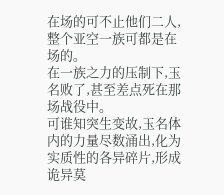在场的可不止他们二人,整个亚空一族可都是在场的。
在一族之力的压制下,玉名败了,甚至差点死在那场战役中。
可谁知突生变故,玉名体内的力量尽数涌出,化为实质性的各异碎片,形成诡异莫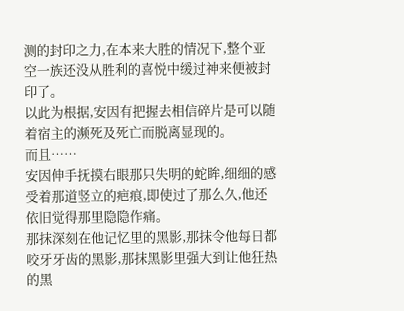测的封印之力,在本来大胜的情况下,整个亚空一族还没从胜利的喜悦中缓过神来便被封印了。
以此为根据,安因有把握去相信碎片是可以随着宿主的濒死及死亡而脱离显现的。
而且……
安因伸手抚摸右眼那只失明的蛇眸,细细的感受着那道竖立的疤痕,即使过了那么久,他还依旧觉得那里隐隐作痛。
那抹深刻在他记忆里的黑影,那抹令他每日都咬牙牙齿的黑影,那抹黑影里强大到让他狂热的黑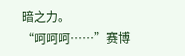暗之力。
“呵呵呵……”赛博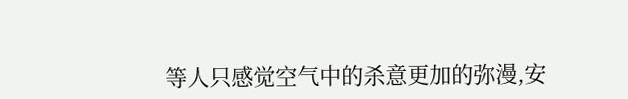等人只感觉空气中的杀意更加的弥漫,安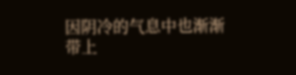因阴冷的气息中也渐渐带上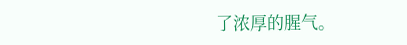了浓厚的腥气。